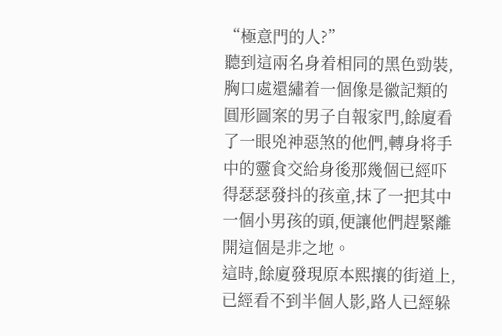“極意門的人?”
聽到這兩名身着相同的黑色勁裝,胸口處還繡着一個像是徽記類的圓形圖案的男子自報家門,餘廈看了一眼兇神惡煞的他們,轉身将手中的靈食交給身後那幾個已經吓得瑟瑟發抖的孩童,抹了一把其中一個小男孩的頭,便讓他們趕緊離開這個是非之地。
這時,餘廈發現原本熙攘的街道上,已經看不到半個人影,路人已經躲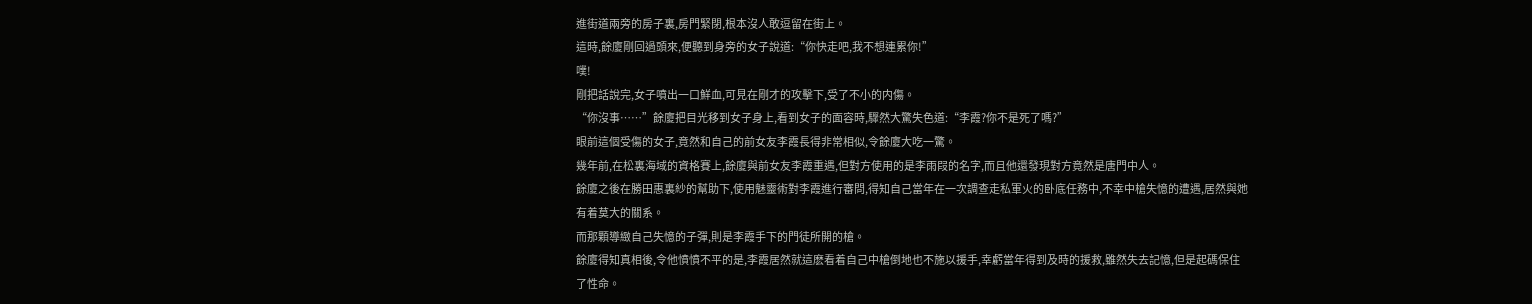進街道兩旁的房子裏,房門緊閉,根本沒人敢逗留在街上。
這時,餘廈剛回過頭來,便聽到身旁的女子說道:“你快走吧,我不想連累你!”
噗!
剛把話說完,女子噴出一口鮮血,可見在剛才的攻擊下,受了不小的内傷。
“你沒事……”餘廈把目光移到女子身上,看到女子的面容時,驟然大驚失色道:“李霞?你不是死了嗎?”
眼前這個受傷的女子,竟然和自己的前女友李霞長得非常相似,令餘廈大吃一驚。
幾年前,在松裏海域的資格賽上,餘廈與前女友李霞重遇,但對方使用的是李雨叚的名字,而且他還發現對方竟然是唐門中人。
餘廈之後在勝田惠裏紗的幫助下,使用魅靈術對李霞進行審問,得知自己當年在一次調查走私軍火的卧底任務中,不幸中槍失憶的遭遇,居然與她有着莫大的關系。
而那顆導緻自己失憶的子彈,則是李霞手下的門徒所開的槍。
餘廈得知真相後,令他憤憤不平的是,李霞居然就這麽看着自己中槍倒地也不施以援手,幸虧當年得到及時的援救,雖然失去記憶,但是起碼保住了性命。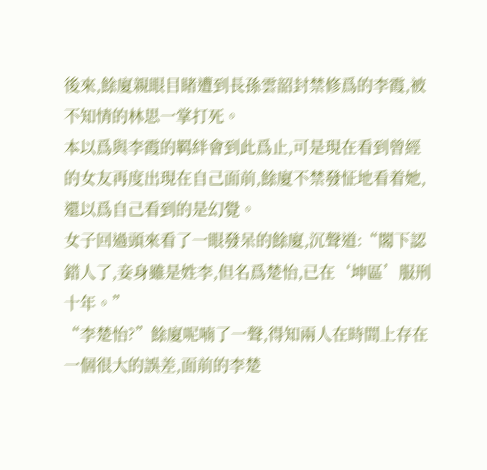後來,餘廈親眼目睹遭到長孫雲韶封禁修爲的李霞,被不知情的林思一掌打死。
本以爲與李霞的羁絆會到此爲止,可是現在看到曾經的女友再度出現在自己面前,餘廈不禁發怔地看着她,還以爲自己看到的是幻覺。
女子回過頭來看了一眼發呆的餘廈,沉聲道:“閣下認錯人了,妾身雖是姓李,但名爲楚怡,已在‘坤區’服刑十年。”
“李楚怡?”餘廈呢喃了一聲,得知兩人在時間上存在一個很大的誤差,面前的李楚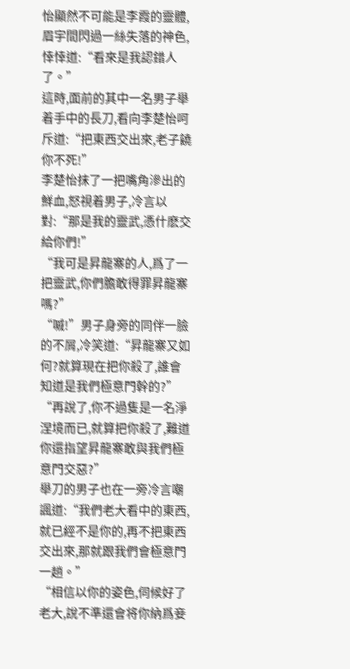怡顯然不可能是李霞的靈體,眉宇間閃過一絲失落的神色,悻悻道:“看來是我認錯人了。”
這時,面前的其中一名男子舉着手中的長刀,看向李楚怡呵斥道:“把東西交出來,老子饒你不死!”
李楚怡抹了一把嘴角滲出的鮮血,怒視着男子,冷言以對:“那是我的靈武,憑什麽交給你們!”
“我可是昇龍寨的人,爲了一把靈武,你們膽敢得罪昇龍寨嗎?”
“嘁!”男子身旁的同伴一臉的不屑,冷笑道:“昇龍寨又如何?就算現在把你殺了,誰會知道是我們極意門幹的?”
“再說了,你不過隻是一名淨涅境而已,就算把你殺了,難道你還指望昇龍寨敢與我們極意門交惡?”
舉刀的男子也在一旁冷言嘲諷道:“我們老大看中的東西,就已經不是你的,再不把東西交出來,那就跟我們會極意門一趟。”
“相信以你的姿色,伺候好了老大,說不準還會将你納爲妾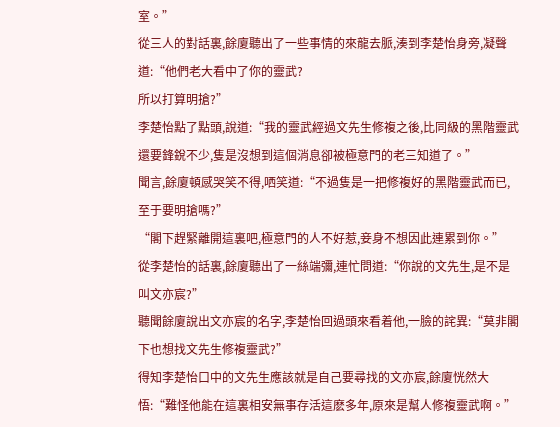室。”
從三人的對話裏,餘廈聽出了一些事情的來龍去脈,湊到李楚怡身旁,凝聲道:“他們老大看中了你的靈武?
所以打算明搶?”
李楚怡點了點頭,說道:“我的靈武經過文先生修複之後,比同級的黑階靈武還要鋒銳不少,隻是沒想到這個消息卻被極意門的老三知道了。”
聞言,餘廈頓感哭笑不得,哂笑道:“不過隻是一把修複好的黑階靈武而已,至于要明搶嗎?”
“閣下趕緊離開這裏吧,極意門的人不好惹,妾身不想因此連累到你。”
從李楚怡的話裏,餘廈聽出了一絲端彌,連忙問道:“你說的文先生,是不是叫文亦宸?”
聽聞餘廈說出文亦宸的名字,李楚怡回過頭來看着他,一臉的詫異:“莫非閣下也想找文先生修複靈武?”
得知李楚怡口中的文先生應該就是自己要尋找的文亦宸,餘廈恍然大悟:“難怪他能在這裏相安無事存活這麽多年,原來是幫人修複靈武啊。”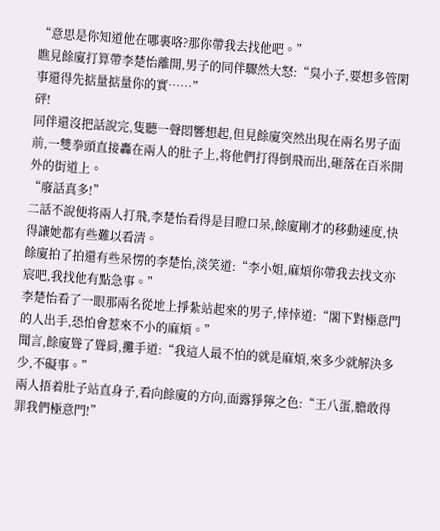“意思是你知道他在哪裏咯?那你帶我去找他吧。”
瞧見餘廈打算帶李楚怡離開,男子的同伴驟然大怒:“臭小子,要想多管閑事還得先掂量掂量你的實……”
砰!
同伴還沒把話說完,隻聽一聲悶響想起,但見餘廈突然出現在兩名男子面前,一雙拳頭直接轟在兩人的肚子上,将他們打得倒飛而出,砸落在百米開外的街道上。
“廢話真多!”
二話不說便将兩人打飛,李楚怡看得是目瞪口呆,餘廈剛才的移動速度,快得讓她都有些難以看清。
餘廈拍了拍還有些呆愣的李楚怡,淡笑道:“李小姐,麻煩你帶我去找文亦宸吧,我找他有點急事。”
李楚怡看了一眼那兩名從地上掙紮站起來的男子,悻悻道:“閣下對極意門的人出手,恐怕會惹來不小的麻煩。”
聞言,餘廈聳了聳肩,攤手道:“我這人最不怕的就是麻煩,來多少就解決多少,不礙事。”
兩人捂着肚子站直身子,看向餘廈的方向,面露猙獰之色:“王八蛋,膽敢得罪我們極意門!”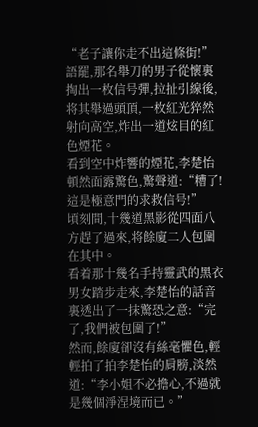“老子讓你走不出這條街!”
語罷,那名舉刀的男子從懷裏掏出一枚信号彈,拉扯引線後,将其舉過頭頂,一枚紅光猝然射向高空,炸出一道炫目的紅色煙花。
看到空中炸響的煙花,李楚怡頓然面露驚色,驚聲道:“糟了!這是極意門的求救信号!”
頃刻間,十幾道黑影從四面八方趕了過來,将餘廈二人包圍在其中。
看着那十幾名手持靈武的黑衣男女踏步走來,李楚怡的話音裏透出了一抹驚恐之意:“完了,我們被包圍了!”
然而,餘廈卻沒有絲毫懼色,輕輕拍了拍李楚怡的肩膀,淡然道:“李小姐不必擔心,不過就是幾個淨涅境而已。”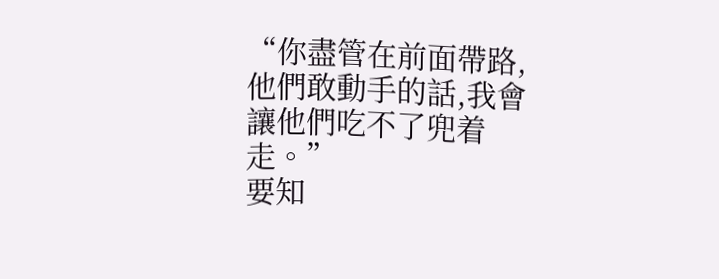“你盡管在前面帶路,他們敢動手的話,我會讓他們吃不了兜着走。”
要知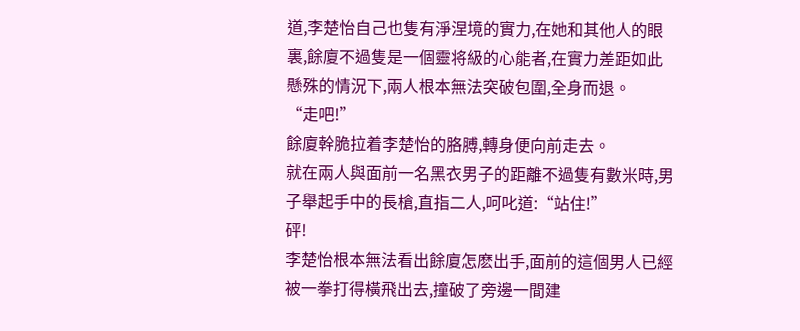道,李楚怡自己也隻有淨涅境的實力,在她和其他人的眼裏,餘廈不過隻是一個靈将級的心能者,在實力差距如此懸殊的情況下,兩人根本無法突破包圍,全身而退。
“走吧!”
餘廈幹脆拉着李楚怡的胳膊,轉身便向前走去。
就在兩人與面前一名黑衣男子的距離不過隻有數米時,男子舉起手中的長槍,直指二人,呵叱道:“站住!”
砰!
李楚怡根本無法看出餘廈怎麽出手,面前的這個男人已經被一拳打得橫飛出去,撞破了旁邊一間建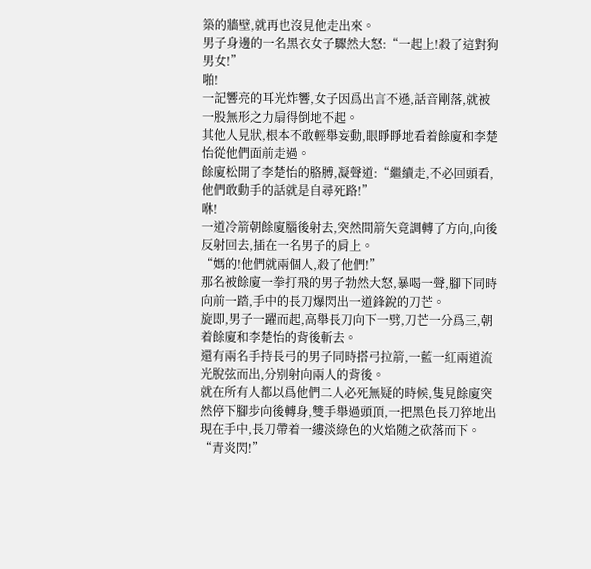築的牆壁,就再也沒見他走出來。
男子身邊的一名黑衣女子驟然大怒:“一起上!殺了這對狗男女!”
啪!
一記響亮的耳光炸響,女子因爲出言不遜,話音剛落,就被一股無形之力扇得倒地不起。
其他人見狀,根本不敢輕舉妄動,眼睜睜地看着餘廈和李楚怡從他們面前走過。
餘廈松開了李楚怡的胳膊,凝聲道:“繼續走,不必回頭看,他們敢動手的話就是自尋死路!”
咻!
一道冷箭朝餘廈腦後射去,突然間箭矢竟調轉了方向,向後反射回去,插在一名男子的肩上。
“媽的!他們就兩個人,殺了他們!”
那名被餘廈一拳打飛的男子勃然大怒,暴喝一聲,腳下同時向前一踏,手中的長刀爆閃出一道鋒銳的刀芒。
旋即,男子一躍而起,高舉長刀向下一劈,刀芒一分爲三,朝着餘廈和李楚怡的背後斬去。
還有兩名手持長弓的男子同時搭弓拉箭,一藍一紅兩道流光脫弦而出,分别射向兩人的背後。
就在所有人都以爲他們二人必死無疑的時候,隻見餘廈突然停下腳步向後轉身,雙手舉過頭頂,一把黑色長刀猝地出現在手中,長刀帶着一縷淡綠色的火焰随之砍落而下。
“青炎閃!”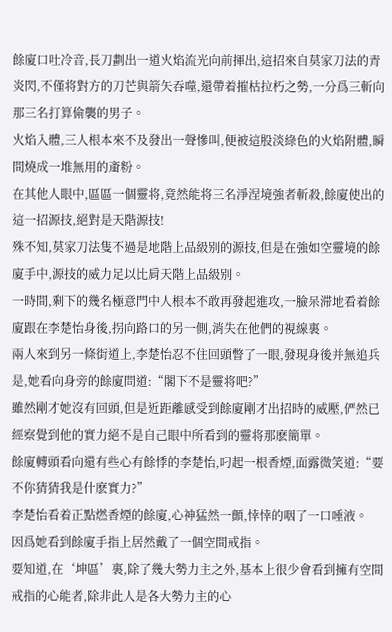餘廈口吐冷音,長刀劃出一道火焰流光向前揮出,這招來自莫家刀法的青炎閃,不僅将對方的刀芒與箭矢吞噬,還帶着摧枯拉朽之勢,一分爲三斬向那三名打算偷襲的男子。
火焰入體,三人根本來不及發出一聲慘叫,便被這股淡綠色的火焰附體,瞬間燒成一堆無用的齑粉。
在其他人眼中,區區一個靈将,竟然能将三名淨涅境強者斬殺,餘廈使出的這一招源技,絕對是天階源技!
殊不知,莫家刀法隻不過是地階上品級别的源技,但是在強如空靈境的餘廈手中,源技的威力足以比肩天階上品級别。
一時間,剩下的幾名極意門中人根本不敢再發起進攻,一臉呆滞地看着餘廈跟在李楚怡身後,拐向路口的另一側,消失在他們的視線裏。
兩人來到另一條街道上,李楚怡忍不住回頭瞥了一眼,發現身後并無追兵是,她看向身旁的餘廈問道:“閣下不是靈将吧?”
雖然剛才她沒有回頭,但是近距離感受到餘廈剛才出招時的威壓,俨然已經察覺到他的實力絕不是自己眼中所看到的靈将那麽簡單。
餘廈轉頭看向還有些心有餘悸的李楚怡,叼起一根香煙,面露微笑道:“要不你猜猜我是什麽實力?”
李楚怡看着正點燃香煙的餘廈,心神猛然一顫,悻悻的咽了一口唾液。
因爲她看到餘廈手指上居然戴了一個空間戒指。
要知道,在‘坤區’裏,除了幾大勢力主之外,基本上很少會看到擁有空間戒指的心能者,除非此人是各大勢力主的心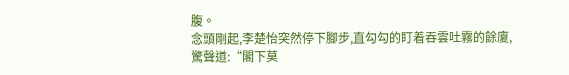腹。
念頭剛起,李楚怡突然停下腳步,直勾勾的盯着吞雲吐霧的餘廈,驚聲道:“閣下莫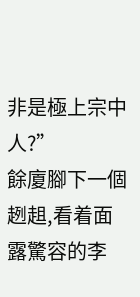非是極上宗中人?”
餘廈腳下一個趔趄,看着面露驚容的李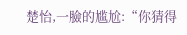楚怡,一臉的尴尬:“你猜得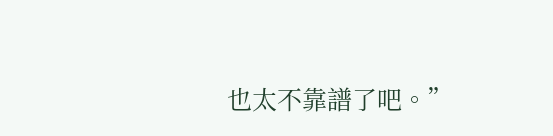也太不靠譜了吧。”